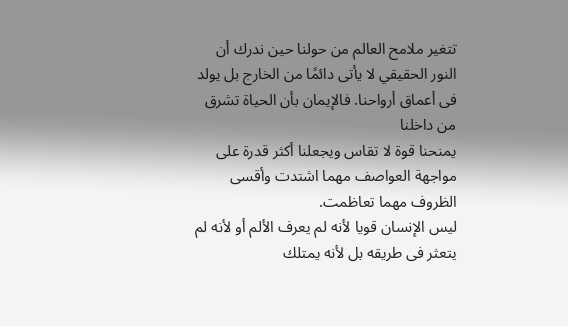تتغير ملامح العالم من حولنا حين ندرك أن النور الحقيقي لا يأتى دائمًا من الخارج بل يولد فى أعماق أرواحنا. فالإيمان بأن الحياة تشرق من داخلنا
يمنحنا قوة لا تقاس ويجعلنا أكثر قدرة على مواجهة العواصف مهما اشتدت وأقسى الظروف مهما تعاظمت.
ليس الإنسان قويا لأنه لم يعرف الألم أو لأنه لم يتعثر فى طريقه بل لأنه يمتلك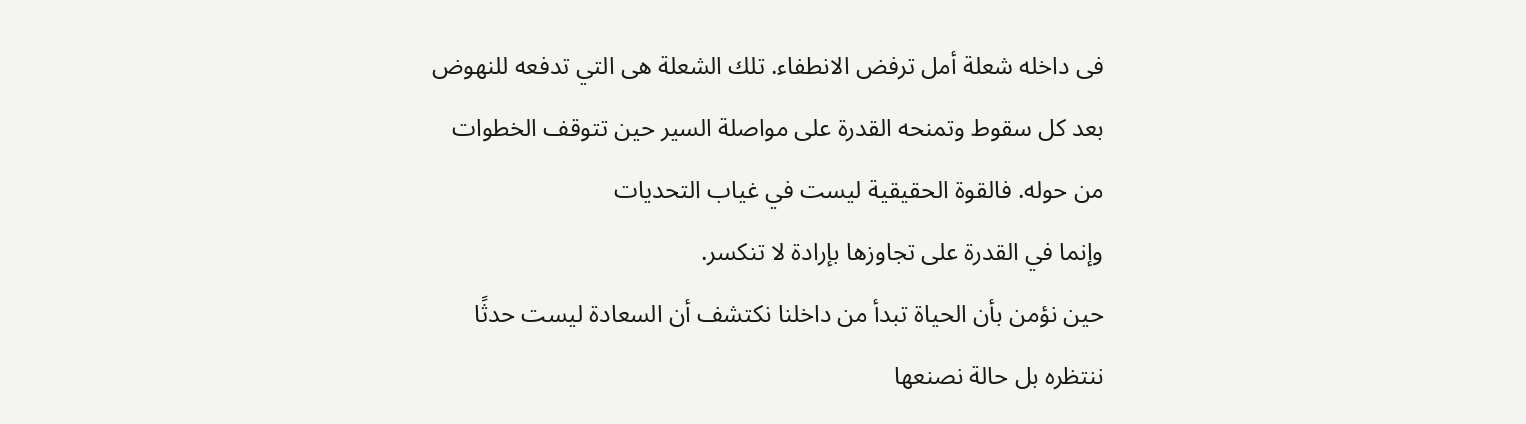فى داخله شعلة أمل ترفض الانطفاء. تلك الشعلة هى التي تدفعه للنهوض بعد كل سقوط وتمنحه القدرة على مواصلة السير حين تتوقف الخطوات من حوله. فالقوة الحقيقية ليست في غياب التحديات
وإنما في القدرة على تجاوزها بإرادة لا تنكسر.
حين نؤمن بأن الحياة تبدأ من داخلنا نكتشف أن السعادة ليست حدثًا ننتظره بل حالة نصنعها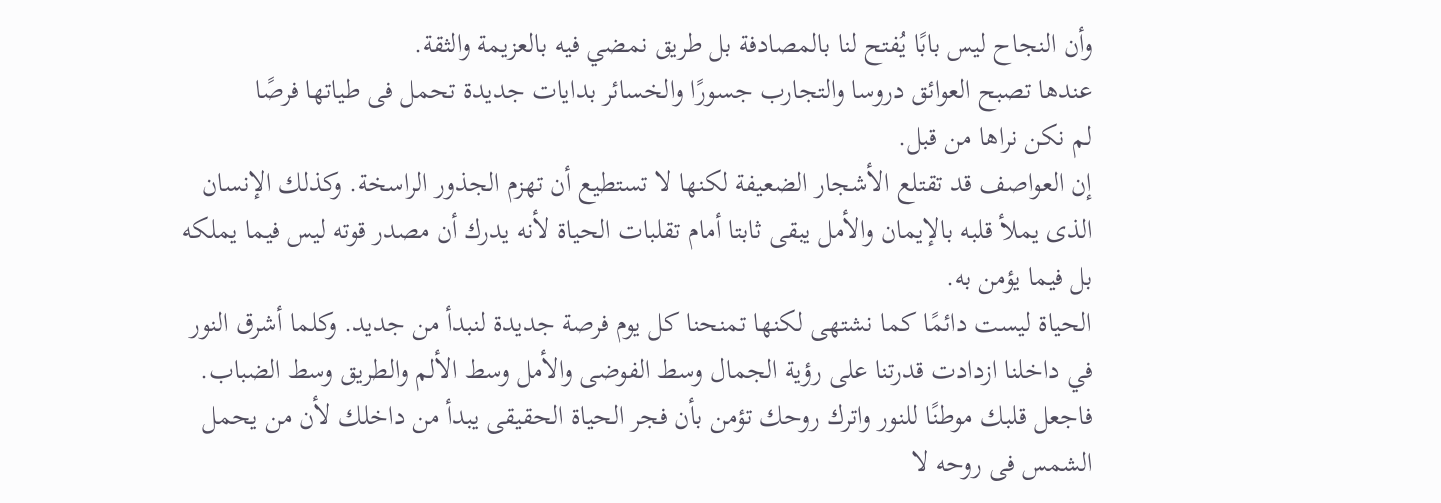وأن النجاح ليس بابًا يُفتح لنا بالمصادفة بل طريق نمضي فيه بالعزيمة والثقة.
عندها تصبح العوائق دروسا والتجارب جسورًا والخسائر بدايات جديدة تحمل فى طياتها فرصًا
لم نكن نراها من قبل.
إن العواصف قد تقتلع الأشجار الضعيفة لكنها لا تستطيع أن تهزم الجذور الراسخة. وكذلك الإنسان الذى يملأ قلبه بالإيمان والأمل يبقى ثابتا أمام تقلبات الحياة لأنه يدرك أن مصدر قوته ليس فيما يملكه بل فيما يؤمن به.
الحياة ليست دائمًا كما نشتهى لكنها تمنحنا كل يوم فرصة جديدة لنبدأ من جديد. وكلما أشرق النور في داخلنا ازدادت قدرتنا على رؤية الجمال وسط الفوضى والأمل وسط الألم والطريق وسط الضباب. فاجعل قلبك موطنًا للنور واترك روحك تؤمن بأن فجر الحياة الحقيقى يبدأ من داخلك لأن من يحمل الشمس فى روحه لا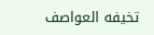تخيفه العواصف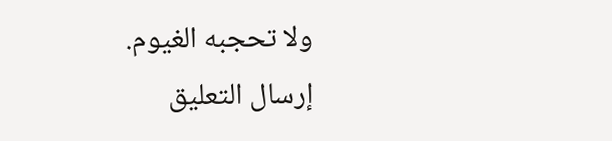ولا تحجبه الغيوم.
إرسال التعليق